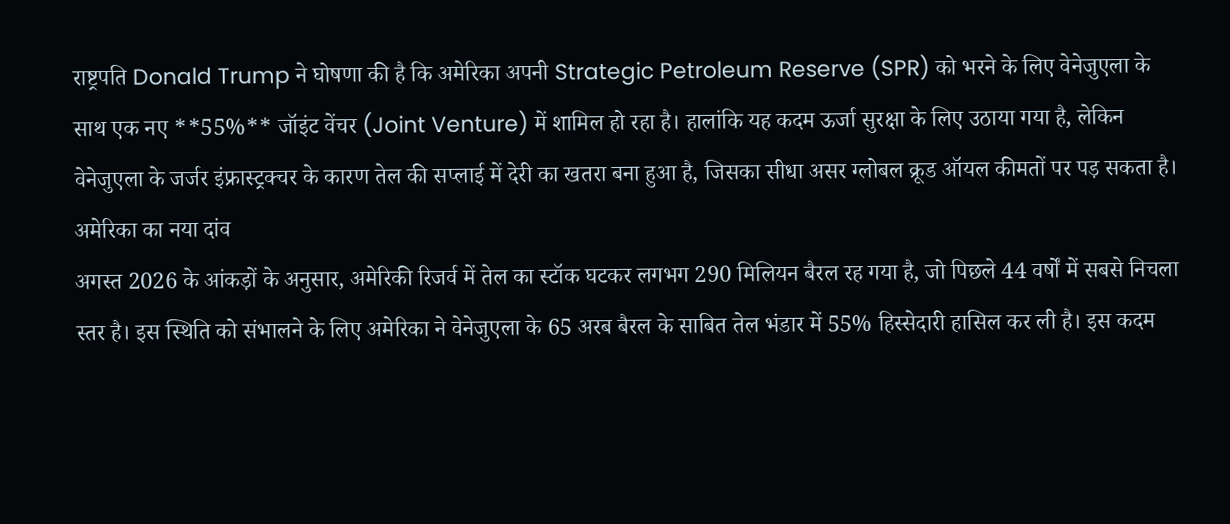राष्ट्रपति Donald Trump ने घोषणा की है कि अमेरिका अपनी Strategic Petroleum Reserve (SPR) को भरने के लिए वेनेजुएला के साथ एक नए **55%** जॉइंट वेंचर (Joint Venture) में शामिल हो रहा है। हालांकि यह कदम ऊर्जा सुरक्षा के लिए उठाया गया है, लेकिन वेनेजुएला के जर्जर इंफ्रास्ट्रक्चर के कारण तेल की सप्लाई में देरी का खतरा बना हुआ है, जिसका सीधा असर ग्लोबल क्रूड ऑयल कीमतों पर पड़ सकता है।
अमेरिका का नया दांव
अगस्त 2026 के आंकड़ों के अनुसार, अमेरिकी रिजर्व में तेल का स्टॉक घटकर लगभग 290 मिलियन बैरल रह गया है, जो पिछले 44 वर्षों में सबसे निचला स्तर है। इस स्थिति को संभालने के लिए अमेरिका ने वेनेजुएला के 65 अरब बैरल के साबित तेल भंडार में 55% हिस्सेदारी हासिल कर ली है। इस कदम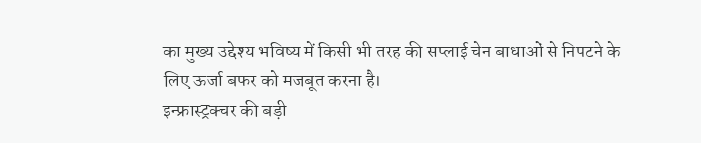का मुख्य उद्देश्य भविष्य में किसी भी तरह की सप्लाई चेन बाधाओं से निपटने के लिए ऊर्जा बफर को मजबूत करना है।
इन्फ्रास्ट्रक्चर की बड़ी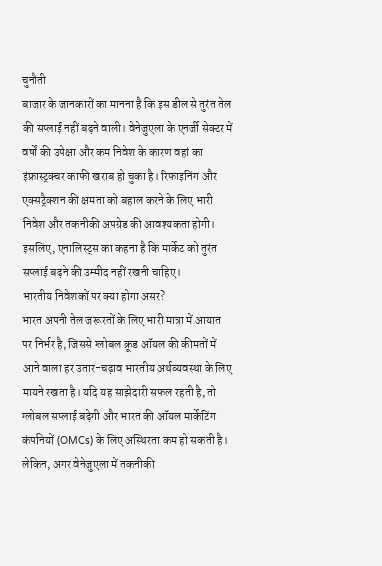चुनौती
बाजार के जानकारों का मानना है कि इस डील से तुरंत तेल की सप्लाई नहीं बढ़ने वाली। वेनेजुएला के एनर्जी सेक्टर में वर्षों की उपेक्षा और कम निवेश के कारण वहां का इंफ्रास्ट्रक्चर काफी खराब हो चुका है। रिफाइनिंग और एक्सट्रैक्शन की क्षमता को बहाल करने के लिए भारी निवेश और तकनीकी अपग्रेड की आवश्यकता होगी। इसलिए, एनालिस्ट्स का कहना है कि मार्केट को तुरंत सप्लाई बढ़ने की उम्मीद नहीं रखनी चाहिए।
भारतीय निवेशकों पर क्या होगा असर?
भारत अपनी तेल जरूरतों के लिए भारी मात्रा में आयात पर निर्भर है, जिससे ग्लोबल क्रूड ऑयल की कीमतों में आने वाला हर उतार-चढ़ाव भारतीय अर्थव्यवस्था के लिए मायने रखता है। यदि यह साझेदारी सफल रहती है, तो ग्लोबल सप्लाई बढ़ेगी और भारत की ऑयल मार्केटिंग कंपनियों (OMCs) के लिए अस्थिरता कम हो सकती है। लेकिन, अगर वेनेजुएला में तकनीकी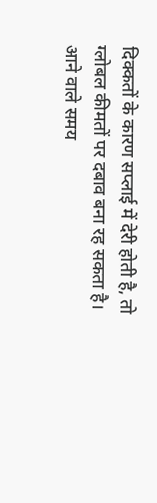दिक्कतों के कारण सप्लाई में देरी होती है, तो ग्लोबल कीमतों पर दबाव बना रह सकता है।
आने वाले समय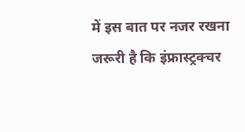में इस बात पर नजर रखना जरूरी है कि इंफ्रास्ट्रक्चर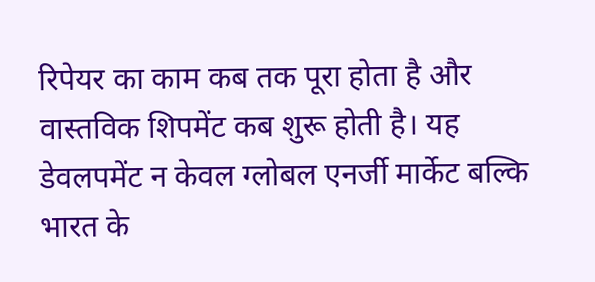रिपेयर का काम कब तक पूरा होता है और वास्तविक शिपमेंट कब शुरू होती है। यह डेवलपमेंट न केवल ग्लोबल एनर्जी मार्केट बल्कि भारत के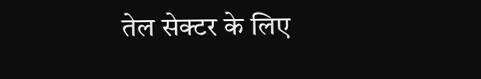तेल सेक्टर के लिए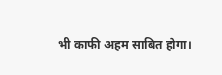भी काफी अहम साबित होगा।